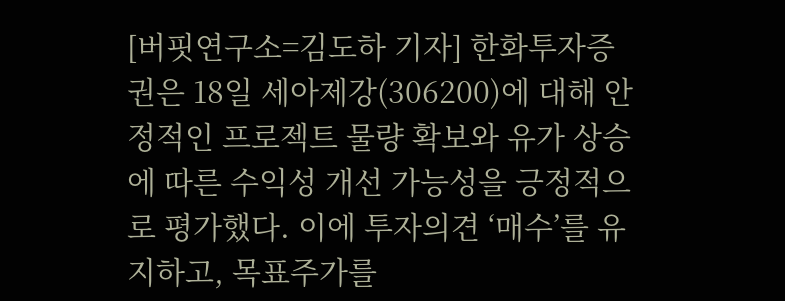[버핏연구소=김도하 기자] 한화투자증권은 18일 세아제강(306200)에 대해 안정적인 프로젝트 물량 확보와 유가 상승에 따른 수익성 개선 가능성을 긍정적으로 평가했다. 이에 투자의견 ‘매수’를 유지하고, 목표주가를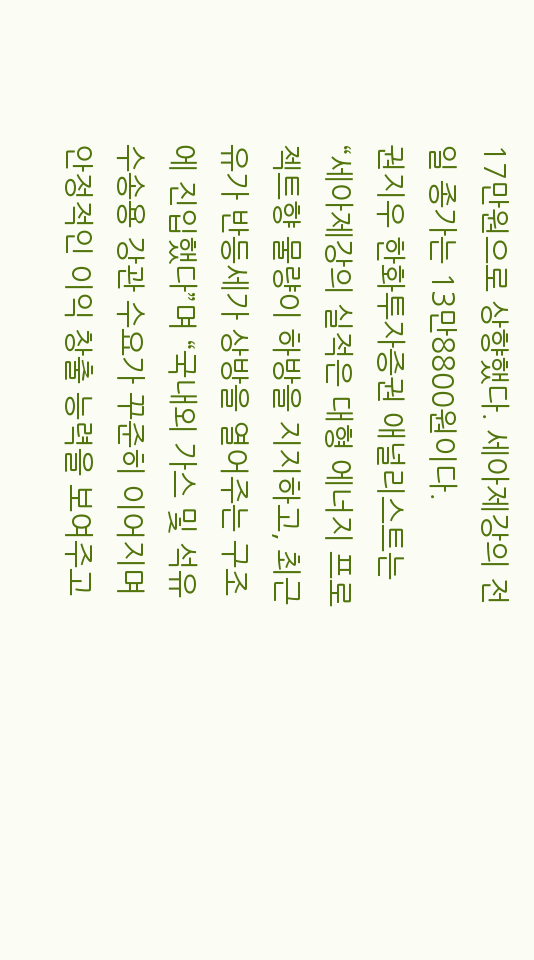17만원으로 상향했다. 세아제강의 전일 종가는 13만8800원이다.
권지우 한화투자증권 애널리스트는 “세아제강의 실적은 대형 에너지 프로젝트향 물량이 하방을 지지하고, 최근 유가 반등세가 상방을 열어주는 구조에 진입했다”며 “국내외 가스 및 석유 수송용 강관 수요가 꾸준히 이어지며 안정적인 이익 창출 능력을 보여주고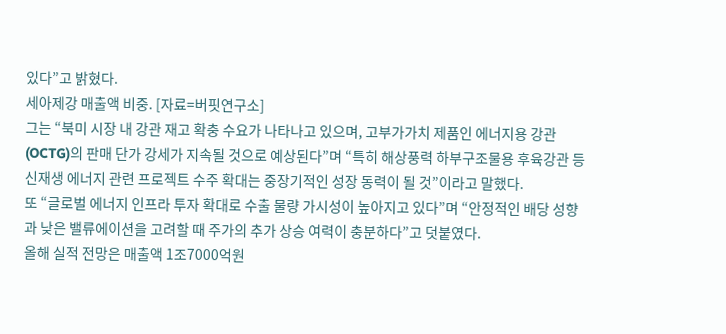있다”고 밝혔다.
세아제강 매출액 비중. [자료=버핏연구소]
그는 “북미 시장 내 강관 재고 확충 수요가 나타나고 있으며, 고부가가치 제품인 에너지용 강관(OCTG)의 판매 단가 강세가 지속될 것으로 예상된다”며 “특히 해상풍력 하부구조물용 후육강관 등 신재생 에너지 관련 프로젝트 수주 확대는 중장기적인 성장 동력이 될 것”이라고 말했다.
또 “글로벌 에너지 인프라 투자 확대로 수출 물량 가시성이 높아지고 있다”며 “안정적인 배당 성향과 낮은 밸류에이션을 고려할 때 주가의 추가 상승 여력이 충분하다”고 덧붙였다.
올해 실적 전망은 매출액 1조7000억원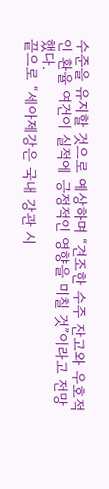수준을 유지할 것으로 예상하며 “견조한 수주 잔고와 우호적인 환율 여건이 실적에 긍정적인 영향을 미칠 것”이라고 전망했다.
끝으로 “세아제강은 국내 강관 시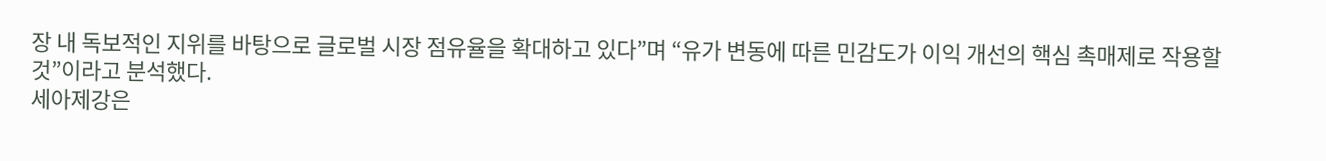장 내 독보적인 지위를 바탕으로 글로벌 시장 점유율을 확대하고 있다”며 “유가 변동에 따른 민감도가 이익 개선의 핵심 촉매제로 작용할 것”이라고 분석했다.
세아제강은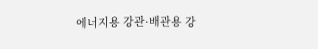에너지용 강관·배관용 강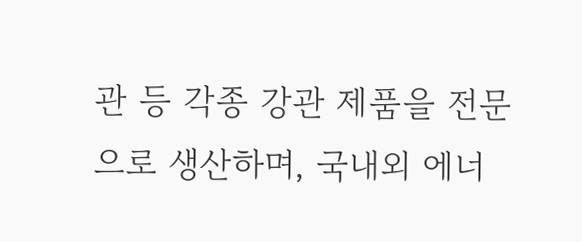관 등 각종 강관 제품을 전문으로 생산하며, 국내외 에너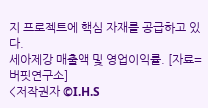지 프로젝트에 핵심 자재를 공급하고 있다.
세아제강 매출액 및 영업이익률. [자료=버핏연구소]
<저작권자 ©I.H.S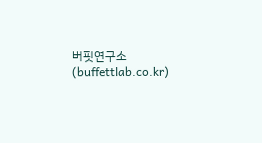버핏연구소(buffettlab.co.kr)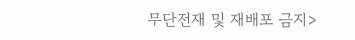무단전재 및 재배포 금지>